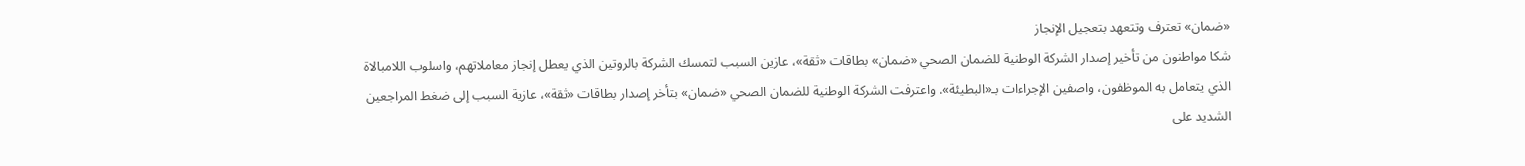«ضمان» تعترف وتتعهد بتعجيل الإنجاز
شكا مواطنون من تأخير إصدار الشركة الوطنية للضمان الصحي «ضمان» بطاقات «ثقة»، عازين السبب لتمسك الشركة بالروتين الذي يعطل إنجاز معاملاتهم، واسلوب اللامبالاة الذي يتعامل به الموظفون، واصفين الإجراءات بـ«البطيئة». واعترفت الشركة الوطنية للضمان الصحي «ضمان» بتأخر إصدار بطاقات «ثقة»، عازية السبب إلى ضغط المراجعين الشديد على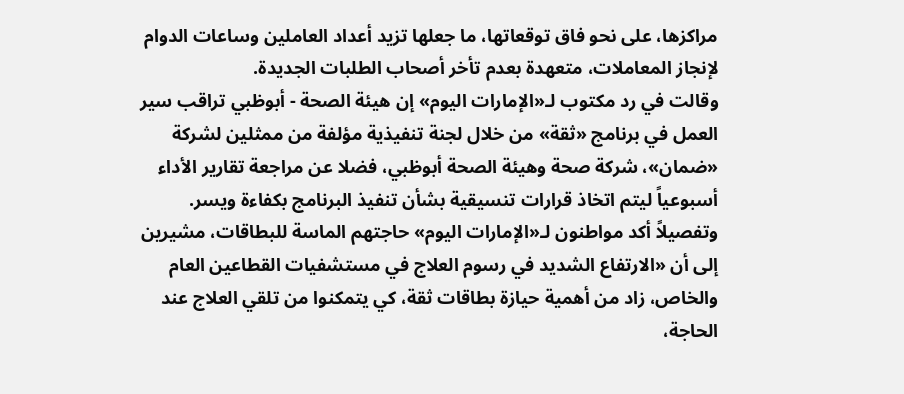مراكزها، على نحو فاق توقعاتها، ما جعلها تزيد أعداد العاملين وساعات الدوام لإنجاز المعاملات، متعهدة بعدم تأخر أصحاب الطلبات الجديدة.
وقالت في رد مكتوب لـ«الإمارات اليوم» إن هيئة الصحة - أبوظبي تراقب سير العمل في برنامج «ثقة» من خلال لجنة تنفيذية مؤلفة من ممثلين لشركة «ضمان»، شركة صحة وهيئة الصحة أبوظبي، فضلا عن مراجعة تقارير الأداء أسبوعياً ليتم اتخاذ قرارات تنسيقية بشأن تنفيذ البرنامج بكفاءة ويسر.
وتفصيلاً أكد مواطنون لـ«الإمارات اليوم» حاجتهم الماسة للبطاقات، مشيرين إلى أن «الارتفاع الشديد في رسوم العلاج في مستشفيات القطاعين العام والخاص، زاد من أهمية حيازة بطاقات ثقة، كي يتمكنوا من تلقي العلاج عند الحاجة،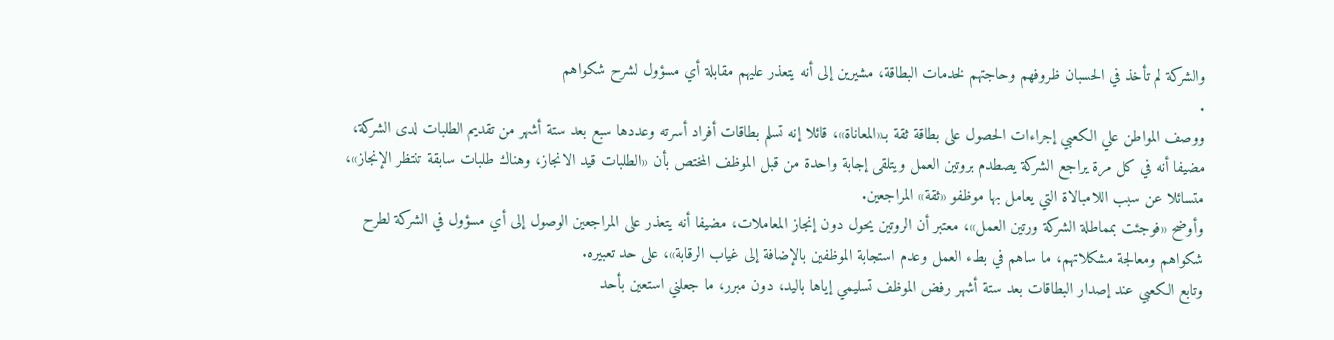والشركة لم تأخذ في الحسبان ظروفهم وحاجتهم لخدمات البطاقة، مشيرين إلى أنه يتعذر عليهم مقابلة أي مسؤول لشرح شكواهم
.
ووصف المواطن علي الكعبي إجراءات الحصول على بطاقة ثقة بـ«المعاناة»، قائلا إنه تسلم بطاقات أفراد أسرته وعددها سبع بعد ستة أشهر من تقديم الطلبات لدى الشركة، مضيفا أنه في كل مرة يراجع الشركة يصطدم بروتين العمل ويتلقى إجابة واحدة من قبل الموظف المختص بأن «الطلبات قيد الانجاز، وهناك طلبات سابقة تنتظر الإنجاز»، متسائلا عن سبب اللامبالاة التي يعامل بها موظفو «ثقة» المراجعين.
وأوضح «فوجئت بمماطلة الشركة ورتين العمل»، معتبر أن الروتين يحول دون إنجاز المعاملات، مضيفا أنه يتعذر على المراجعين الوصول إلى أي مسؤول في الشركة لطرح شكواهم ومعالجة مشكلاتهم، ما ساهم في بطء العمل وعدم استجابة الموظفين بالإضافة إلى غياب الرقابة»، على حد تعبيره.
وتابع الكعبي عند إصدار البطاقات بعد ستة أشهر رفض الموظف تسليمي إياها باليد، دون مبرر، ما جعلني استعين بأحد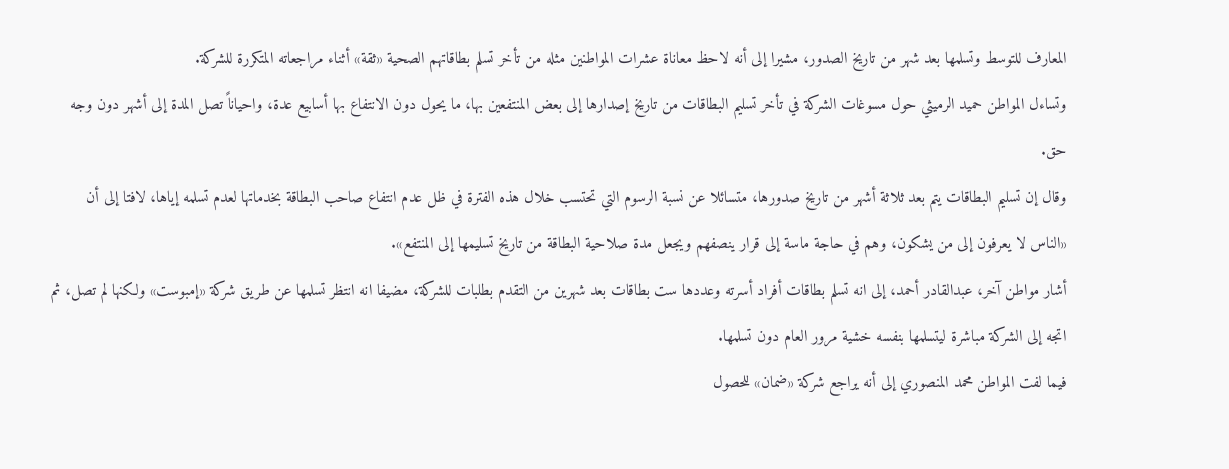المعارف للتوسط وتسلمها بعد شهر من تاريخ الصدور، مشيرا إلى أنه لاحظ معاناة عشرات المواطنين مثله من تأخر تسلم بطاقاتهم الصحية «ثقة» أثناء مراجعاته المتكررة للشركة.
وتساءل المواطن حميد الرميثي حول مسوغات الشركة في تأخر تسليم البطاقات من تاريخ إصدارها إلى بعض المنتفعين بها، ما يحول دون الانتفاع بها أسابيع عدة، واحياناً تصل المدة إلى أشهر دون وجه حق.
وقال إن تسليم البطاقات يتم بعد ثلاثة أشهر من تاريخ صدورها، متسائلا عن نسبة الرسوم التي تحتسب خلال هذه الفترة في ظل عدم انتفاع صاحب البطاقة بخدماتها لعدم تسلمه إياها، لافتا إلى أن «الناس لا يعرفون إلى من يشكون، وهم في حاجة ماسة إلى قرار ينصفهم ويجعل مدة صلاحية البطاقة من تاريخ تسليمها إلى المنتفع».
أشار مواطن آخر، عبدالقادر أحمد، إلى انه تسلم بطاقات أفراد أسرته وعددها ست بطاقات بعد شهرين من التقدم بطلبات للشركة، مضيفا انه انتظر تسلمها عن طريق شركة «إمبوست» ولكنها لم تصل، ثم اتجه إلى الشركة مباشرة ليتسلمها بنفسه خشية مرور العام دون تسلمها.
فيما لفت المواطن محمد المنصوري إلى أنه يراجع شركة «ضمان» للحصول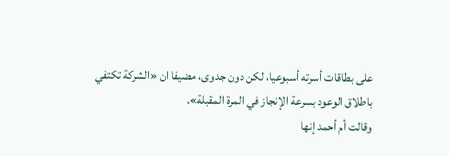على بطاقات أسرته أسبوعيا، لكن دون جدوى، مضيفا ان «الشركة تكتفي باطلاق الوعود بسرعة الإنجاز في المرة المقبلة».
وقالت أم أحمد إنها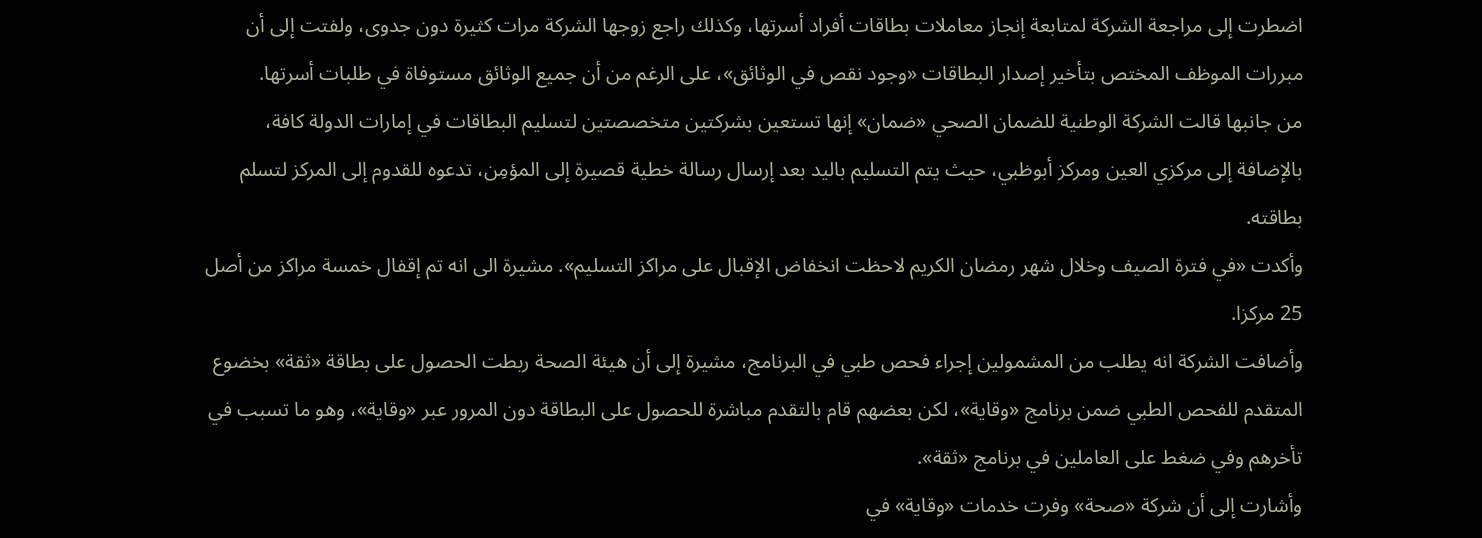اضطرت إلى مراجعة الشركة لمتابعة إنجاز معاملات بطاقات أفراد أسرتها، وكذلك راجع زوجها الشركة مرات كثيرة دون جدوى، ولفتت إلى أن مبررات الموظف المختص بتأخير إصدار البطاقات «وجود نقص في الوثائق»، على الرغم من أن جميع الوثائق مستوفاة في طلبات أسرتها.
من جانبها قالت الشركة الوطنية للضمان الصحي «ضمان» إنها تستعين بشركتين متخصصتين لتسليم البطاقات في إمارات الدولة كافة، بالإضافة إلى مركزي العين ومركز أبوظبي، حيث يتم التسليم باليد بعد إرسال رسالة خطية قصيرة إلى المؤمِن، تدعوه للقدوم إلى المركز لتسلم بطاقته.
وأكدت «في فترة الصيف وخلال شهر رمضان الكريم لاحظت انخفاض الإقبال على مراكز التسليم». مشيرة الى انه تم إقفال خمسة مراكز من أصل 25 مركزا.
وأضافت الشركة انه يطلب من المشمولين إجراء فحص طبي في البرنامج، مشيرة إلى أن هيئة الصحة ربطت الحصول على بطاقة «ثقة» بخضوع المتقدم للفحص الطبي ضمن برنامج «وقاية»، لكن بعضهم قام بالتقدم مباشرة للحصول على البطاقة دون المرور عبر «وقاية»، وهو ما تسبب في تأخرهم وفي ضغط على العاملين في برنامج «ثقة».
وأشارت إلى أن شركة «صحة» وفرت خدمات «وقاية» في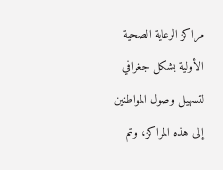مراكز الرعاية الصحية الأولية بشكل جغرافي لتسهيل وصول المواطنين إلى هذه المراكز، وتم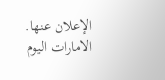الإعلان عنها.
الامارات اليوم